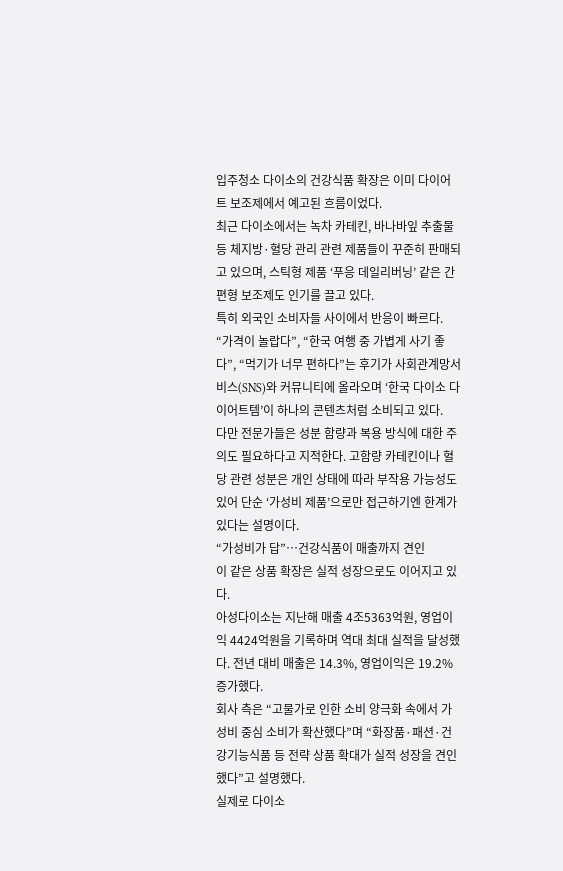입주청소 다이소의 건강식품 확장은 이미 다이어트 보조제에서 예고된 흐름이었다.
최근 다이소에서는 녹차 카테킨, 바나바잎 추출물 등 체지방·혈당 관리 관련 제품들이 꾸준히 판매되고 있으며, 스틱형 제품 ‘푸응 데일리버닝’ 같은 간편형 보조제도 인기를 끌고 있다.
특히 외국인 소비자들 사이에서 반응이 빠르다. “가격이 놀랍다”, “한국 여행 중 가볍게 사기 좋다”, “먹기가 너무 편하다”는 후기가 사회관계망서비스(SNS)와 커뮤니티에 올라오며 ‘한국 다이소 다이어트템’이 하나의 콘텐츠처럼 소비되고 있다.
다만 전문가들은 성분 함량과 복용 방식에 대한 주의도 필요하다고 지적한다. 고함량 카테킨이나 혈당 관련 성분은 개인 상태에 따라 부작용 가능성도 있어 단순 ‘가성비 제품’으로만 접근하기엔 한계가 있다는 설명이다.
“가성비가 답”…건강식품이 매출까지 견인
이 같은 상품 확장은 실적 성장으로도 이어지고 있다.
아성다이소는 지난해 매출 4조5363억원, 영업이익 4424억원을 기록하며 역대 최대 실적을 달성했다. 전년 대비 매출은 14.3%, 영업이익은 19.2% 증가했다.
회사 측은 “고물가로 인한 소비 양극화 속에서 가성비 중심 소비가 확산했다”며 “화장품·패션·건강기능식품 등 전략 상품 확대가 실적 성장을 견인했다”고 설명했다.
실제로 다이소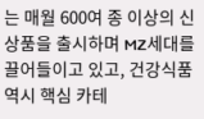는 매월 600여 종 이상의 신상품을 출시하며 MZ세대를 끌어들이고 있고, 건강식품 역시 핵심 카테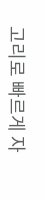고리로 빠르게 자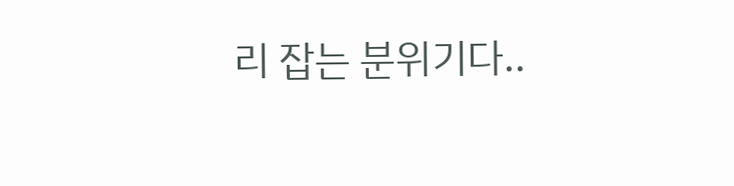리 잡는 분위기다..